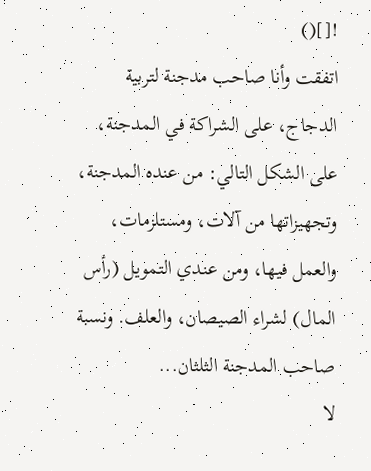![]()
اتفقت وأنا صاحب مدجنة لتربية الدجاج، على الشراكة في المدجنة، على الشكل التالي: من عنده المدجنة، وتجهيزاتها من آلات، ومستلزمات، والعمل فيها، ومن عندي التمويل (رأس المال) لشراء الصيصان، والعلف. ونسبة صاحب المدجنة الثلثان...
لا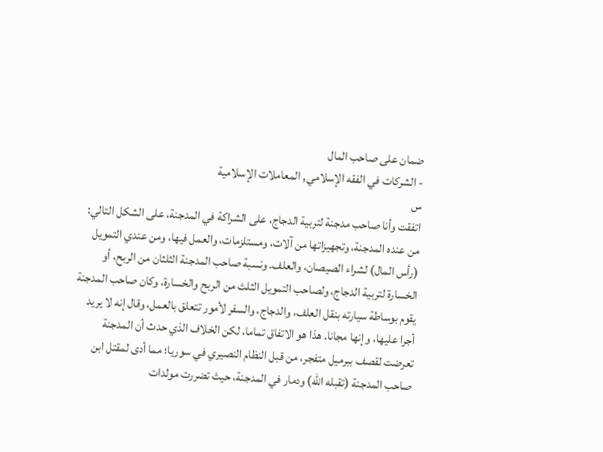ضمان على صاحب المال
- الشركات في الفقه الإسلامي, المعاملات الإسلامية
س
اتفقت وأنا صاحب مدجنة لتربية الدجاج، على الشراكة في المدجنة، على الشكل التالي: من عنده المدجنة، وتجهيزاتها من آلات، ومستلزمات، والعمل فيها، ومن عندي التمويل (رأس المال) لشراء الصيصان، والعلف. ونسبة صاحب المدجنة الثلثان من الربح، أو الخسارة لتربية الدجاج، ولصاحب التمويل الثلث من الربح والخسارة، وكان صاحب المدجنة يقوم بوساطة سيارته بنقل العلف، والدجاج، والسفر لأمور تتعلق بالعمل، وقال إنه لا يريد أجرا عليها، وإنها مجانا. هذا هو الاتفاق تماما، لكن الخلاف الذي حدث أن المدجنة تعرضت لقصف ببرميل متفجر، من قبل النظام النصيري في سوريا؛ مما أدى لمقتل ابن صاحب المدجنة (تقبله الله) ودمار في المدجنة، حيث تضررت مولدات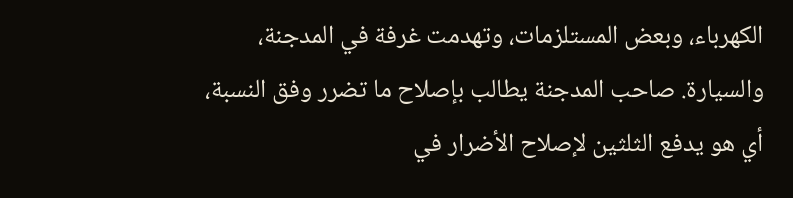الكهرباء، وبعض المستلزمات، وتهدمت غرفة في المدجنة، والسيارة. صاحب المدجنة يطالب بإصلاح ما تضرر وفق النسبة، أي هو يدفع الثلثين لإصلاح الأضرار في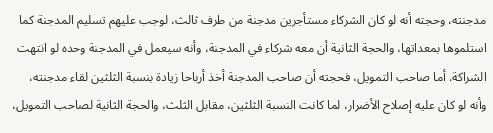مدجنته، وحجته أنه لو كان الشركاء مستأجرين مدجنة من طرف ثالث، لوجب عليهم تسليم المدجنة كما استلموها بمعداتها، والحجة الثانية أن معه شركاء في المدجنة، وأنه سيعمل في المدجنة وحده لو انتهت الشراكة. أما صاحب التمويل، فحجته أن صاحب المدجنة أخذ أرباحا زيادة بنسبة الثلثين لقاء مدجنته، وأنه لو كان عليه إصلاح الأضرار، لما كانت النسبة الثلثين، مقابل الثلث، والحجة الثانية لصاحب التمويل،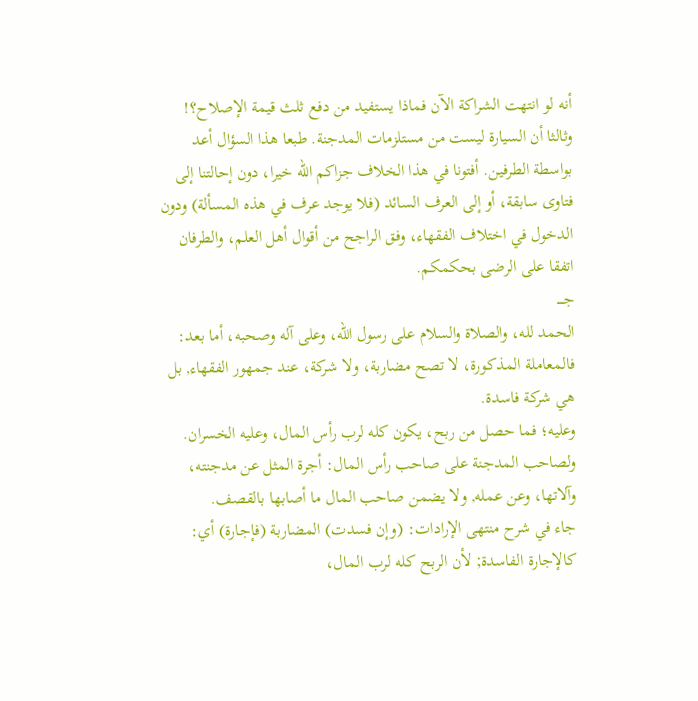أنه لو انتهت الشراكة الآن فماذا يستفيد من دفع ثلث قيمة الإصلاح؟! وثالثا أن السيارة ليست من مستلزمات المدجنة. طبعا هذا السؤال أعد بواسطة الطرفين. أفتونا في هذا الخلاف جزاكم الله خيرا، دون إحالتنا إلى فتاوى سابقة، أو إلى العرف السائد (فلا يوجد عرف في هذه المسألة) ودون الدخول في اختلاف الفقهاء، وفق الراجح من أقوال أهل العلم، والطرفان اتفقا على الرضى بحكمكم.
جــــ
الحمد لله، والصلاة والسلام على رسول الله، وعلى آله وصحبه، أما بعد:
فالمعاملة المذكورة، لا تصح مضاربة، ولا شركة، عند جمهور الفقهاء, بل هي شركة فاسدة.
وعليه؛ فما حصل من ربح، يكون كله لرب رأس المال، وعليه الخسران.
ولصاحب المدجنة على صاحب رأس المال: أجرة المثل عن مدجنته، وآلاتها، وعن عمله, ولا يضمن صاحب المال ما أصابها بالقصف.
جاء في شرح منتهى الإرادات: (وإن فسدت) المضاربة (فإجارة) أي: كالإجارة الفاسدة; لأن الربح كله لرب المال،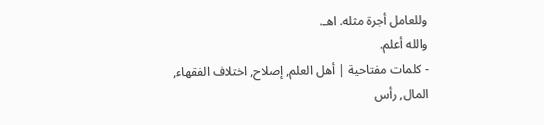وللعامل أجرة مثله. اهـ.
والله أعلم.
- كلمات مفتاحية | أهل العلم, إصلاح, اختلاف الفقهاء, المال, رأس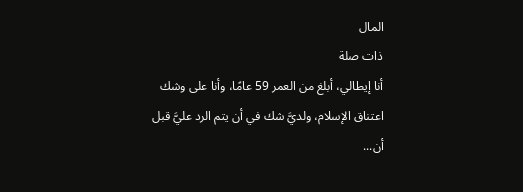المال
ذات صلة
أنا إيطالي، أبلغ من العمر 59 عامًا، وأنا على وشك اعتناق الإسلام، ولديَّ شك في أن يتم الرد عليَّ قبل أن...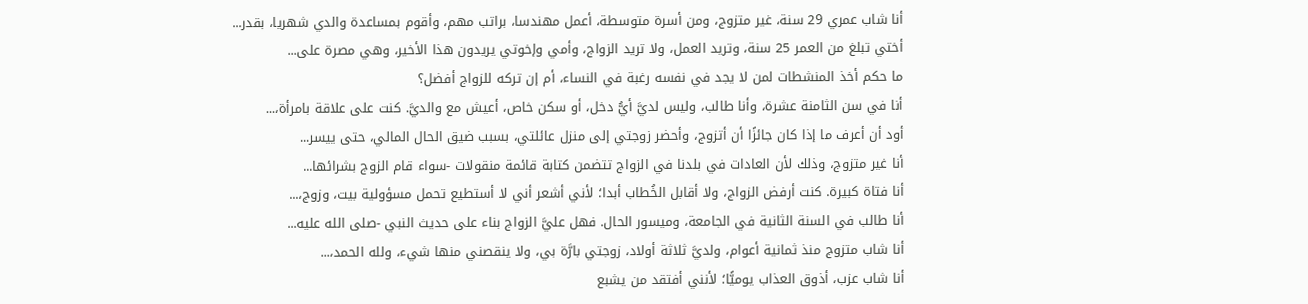أنا شاب عمري 29 سنة، غير متزوج، ومن أسرة متوسطة، أعمل مهندسا، براتب مهم، وأقوم بمساعدة والدي شهريا، بقدر...
أختي تبلغ من العمر 25 سنة، وتريد العمل، ولا تريد الزواج، وأمي وإخوتي يريدون هذا الأخير، وهي مصرة على...
ما حكم أخذ المنشطات لمن لا يجد في نفسه رغبة في النساء، أم إن تركه للزواج أفضل؟
أنا في سن الثامنة عشرة، وأنا طالب، وليس لديَّ أيُّ دخل، أو سكن خاص، أعيش مع والديَّ. كنت على علاقة بامرأة،...
أود أن أعرف ما إذا كان جائزًا أن أتزوج، وأحضر زوجتي إلى منزل عائلتي، بسبب ضيق الحال المالي، حتى ييسر...
أنا غير متزوج، وذلك لأن العادات في بلدنا في الزواج تتضمن كتابة قائمة منقولات -سواء قام الزوج بشرائها...
أنا فتاة كبيرة. كنت أرفض الزواج، ولا أقابل الخُطاب أبدا؛ لأني أشعر أني لا أستطيع تحمل مسؤولية بيت، وزوج،...
أنا طالب في السنة الثانية في الجامعة، وميسور الحال. فهل عليَّ الزواج بناء على حديث النبي -صلى الله عليه...
أنا شاب متزوج منذ ثمانية أعوام، ولديَّ ثلاثة أولاد، زوجتي بارَّة بي، ولا ينقصني منها شيء، ولله الحمد،...
أنا شاب عزب، أذوق العذاب يوميًّا؛ لأنني أفتقد من يشبع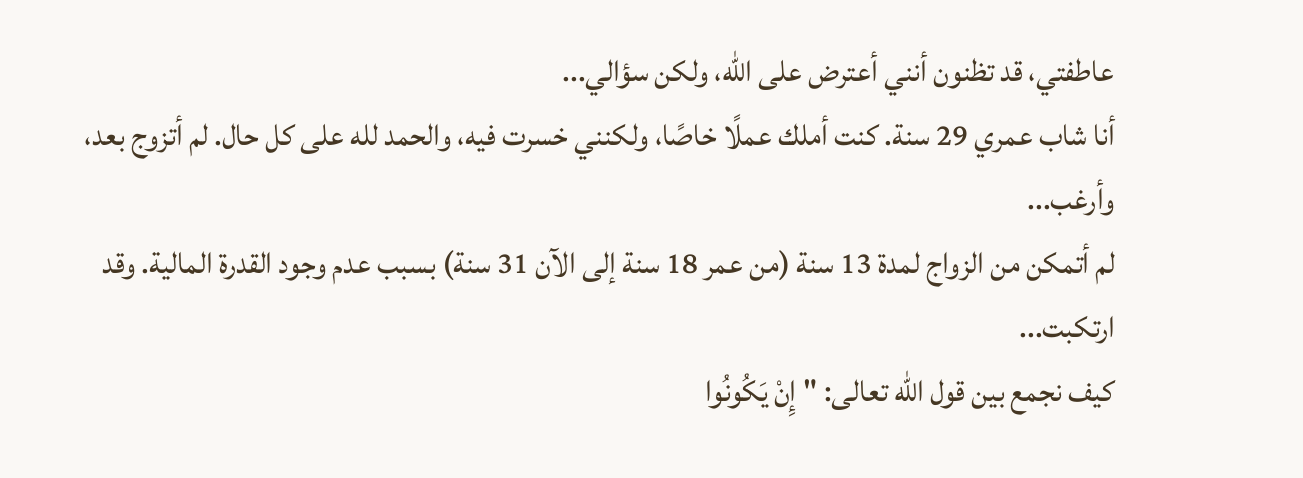عاطفتي، قد تظنون أنني أعترض على الله، ولكن سؤالي...
أنا شاب عمري 29 سنة. كنت أملك عملًا خاصًا، ولكنني خسرت فيه، والحمد لله على كل حال. لم أتزوج بعد، وأرغب...
لم أتمكن من الزواج لمدة 13 سنة (من عمر 18 سنة إلى الآن 31 سنة) بسبب عدم وجود القدرة المالية. وقد ارتكبت...
كيف نجمع بين قول الله تعالى: "إِنْ يَكُونُوا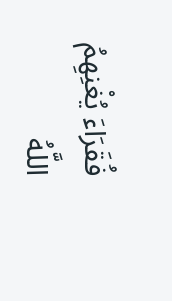فُقَرَاءَ يُغْنِهِمُ اللَّهُ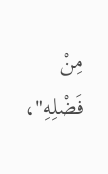مِنْ فَضْلِهِ"،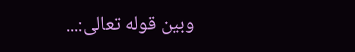وبين قوله تعالى:...